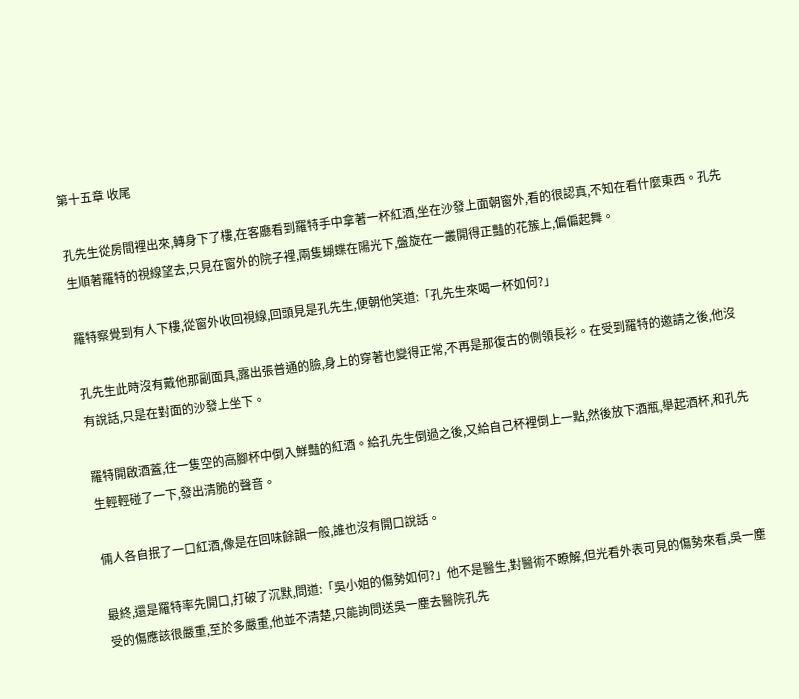第十五章 收尾

孔先生從房間裡出來,轉身下了樓,在客廳看到羅特手中拿著一杯紅酒,坐在沙發上面朝窗外,看的很認真,不知在看什麼東西。孔先生順著羅特的視線望去,只見在窗外的院子裡,兩隻蝴蝶在陽光下,盤旋在一叢開得正豔的花簇上,偏偏起舞。

羅特察覺到有人下樓,從窗外收回視線,回頭見是孔先生,便朝他笑道:「孔先生來喝一杯如何?」

孔先生此時沒有戴他那副面具,露出張普通的臉,身上的穿著也變得正常,不再是那復古的側領長衫。在受到羅特的邀請之後,他沒有說話,只是在對面的沙發上坐下。

羅特開啟酒蓋,往一隻空的高腳杯中倒入鮮豔的紅酒。給孔先生倒過之後,又給自己杯裡倒上一點,然後放下酒瓶,舉起酒杯,和孔先生輕輕碰了一下,發出清脆的聲音。

倆人各自抿了一口紅酒,像是在回味餘韻一般,誰也沒有開口說話。

最終,還是羅特率先開口,打破了沉默,問道:「吳小姐的傷勢如何?」他不是醫生,對醫術不瞭解,但光看外表可見的傷勢來看,吳一塵受的傷應該很嚴重,至於多嚴重,他並不清楚,只能詢問送吳一塵去醫院孔先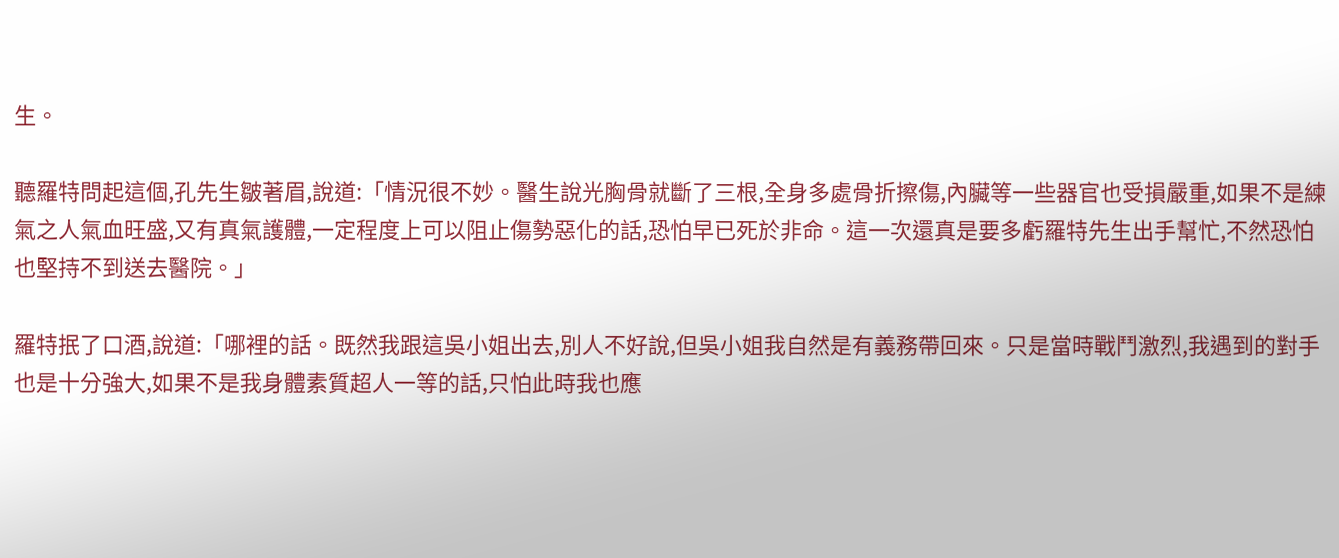生。

聽羅特問起這個,孔先生皺著眉,說道:「情況很不妙。醫生說光胸骨就斷了三根,全身多處骨折擦傷,內臟等一些器官也受損嚴重,如果不是練氣之人氣血旺盛,又有真氣護體,一定程度上可以阻止傷勢惡化的話,恐怕早已死於非命。這一次還真是要多虧羅特先生出手幫忙,不然恐怕也堅持不到送去醫院。」

羅特抿了口酒,說道:「哪裡的話。既然我跟這吳小姐出去,別人不好說,但吳小姐我自然是有義務帶回來。只是當時戰鬥激烈,我遇到的對手也是十分強大,如果不是我身體素質超人一等的話,只怕此時我也應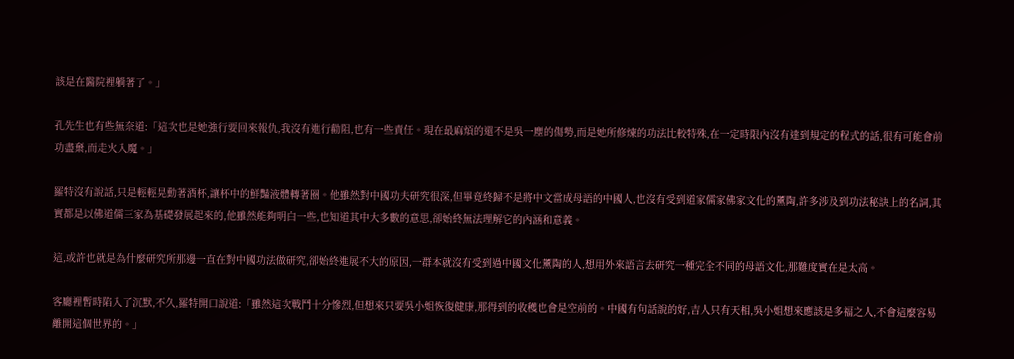該是在醫院裡躺著了。」

孔先生也有些無奈道:「這次也是她強行要回來報仇,我沒有進行勸阻,也有一些責任。現在最麻煩的還不是吳一塵的傷勢,而是她所修煉的功法比較特殊,在一定時限內沒有達到規定的程式的話,很有可能會前功盡棄,而走火入魔。」

羅特沒有說話,只是輕輕晃動著酒杯,讓杯中的鮮豔液體轉著圈。他雖然對中國功夫研究很深,但畢竟終歸不是將中文當成母語的中國人,也沒有受到道家儒家佛家文化的薰陶,許多涉及到功法秘訣上的名詞,其實都是以佛道儒三家為基礎發展起來的,他雖然能夠明白一些,也知道其中大多數的意思,卻始終無法理解它的內涵和意義。

這,或許也就是為什麼研究所那邊一直在對中國功法做研究,卻始終進展不大的原因,一群本就沒有受到過中國文化薰陶的人,想用外來語言去研究一種完全不同的母語文化,那難度實在是太高。

客廳裡暫時陷入了沉默,不久,羅特開口說道:「雖然這次戰鬥十分慘烈,但想來只要吳小姐恢復健康,那得到的收穫也會是空前的。中國有句話說的好,吉人只有天相,吳小姐想來應該是多福之人,不會這麼容易離開這個世界的。」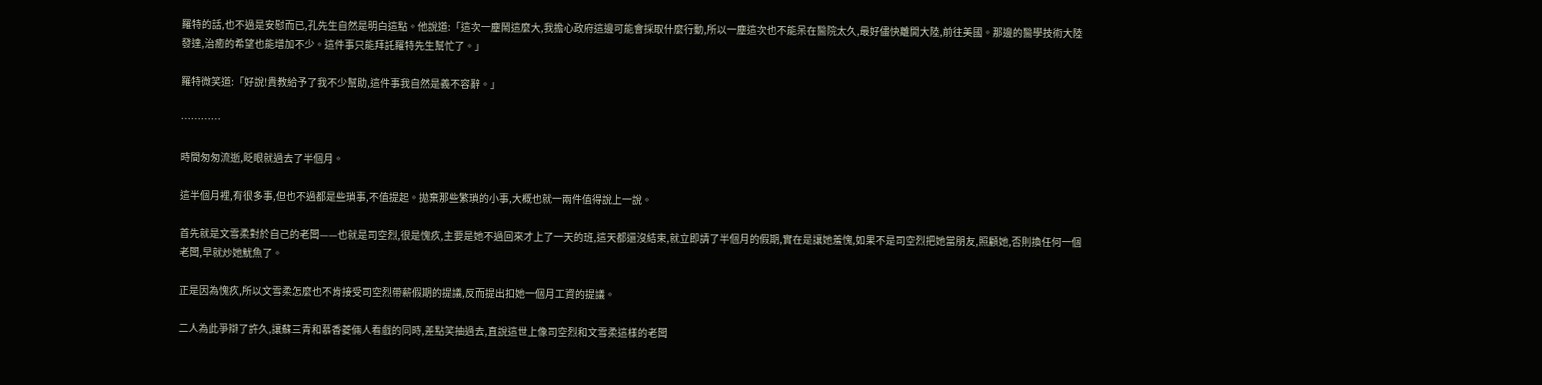羅特的話,也不過是安慰而已,孔先生自然是明白這點。他說道:「這次一塵鬧這麼大,我擔心政府這邊可能會採取什麼行動,所以一塵這次也不能呆在醫院太久,最好儘快離開大陸,前往美國。那邊的醫學技術大陸發達,治癒的希望也能增加不少。這件事只能拜託羅特先生幫忙了。」

羅特微笑道:「好說!貴教給予了我不少幫助,這件事我自然是義不容辭。」

…………

時間匆匆流逝,眨眼就過去了半個月。

這半個月裡,有很多事,但也不過都是些瑣事,不值提起。拋棄那些繁瑣的小事,大概也就一兩件值得說上一說。

首先就是文雪柔對於自己的老闆——也就是司空烈,很是愧疚,主要是她不過回來才上了一天的班,這天都還沒結束,就立即請了半個月的假期,實在是讓她羞愧,如果不是司空烈把她當朋友,照顧她,否則換任何一個老闆,早就炒她魷魚了。

正是因為愧疚,所以文雪柔怎麼也不肯接受司空烈帶薪假期的提議,反而提出扣她一個月工資的提議。

二人為此爭辯了許久,讓蘇三青和慕香菱倆人看戲的同時,差點笑抽過去,直說這世上像司空烈和文雪柔這樣的老闆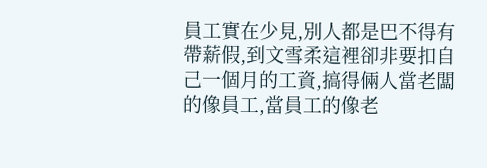員工實在少見,別人都是巴不得有帶薪假,到文雪柔這裡卻非要扣自己一個月的工資,搞得倆人當老闆的像員工,當員工的像老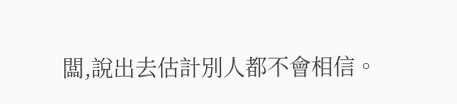闆,說出去估計別人都不會相信。